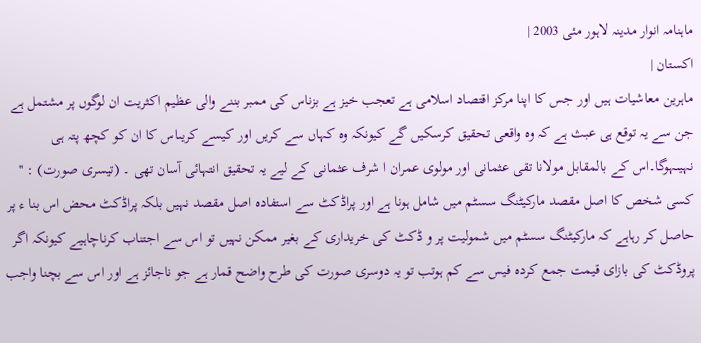ماہنامہ انوار مدینہ لاہور مئی 2003 |
اكستان |
ماہرین معاشیات ہیں اور جس کا اپنا مرکز اقتصاد اسلامی ہے تعجب خیز ہے بزناس کی ممبر بننے والی عظیم اکثریت ان لوگوں پر مشتمل ہے جن سے یہ توقع ہی عبث ہے کہ وہ واقعی تحقیق کرسکیں گے کیونکہ وہ کہاں سے کریں اور کیسے کریںاس کا ان کو کچھ پتہ ہی نہیںہوگا۔اس کے بالمقابل مولانا تقی عثمانی اور مولوی عمران ا شرف عثمانی کے لیے یہ تحقیق انتہائی آسان تھی ۔ (تیسری صورت) : '' کسی شخص کا اصل مقصد مارکیٹنگ سسٹم میں شامل ہونا ہے اور پراڈکٹ سے استفادہ اصل مقصد نہیں بلکہ پراڈکٹ محض اس بنا ء پر حاصل کر رہاہے کہ مارکیٹنگ سسٹم میں شمولیت پر و ڈکٹ کی خریداری کے بغیر ممکن نہیں تو اس سے اجتناب کرناچاہیے کیونکہ اگر پروڈکٹ کی بازای قیمت جمع کردہ فیس سے کم ہوتب تو یہ دوسری صورت کی طرح واضح قمار ہے جو ناجائز ہے اور اس سے بچنا واجب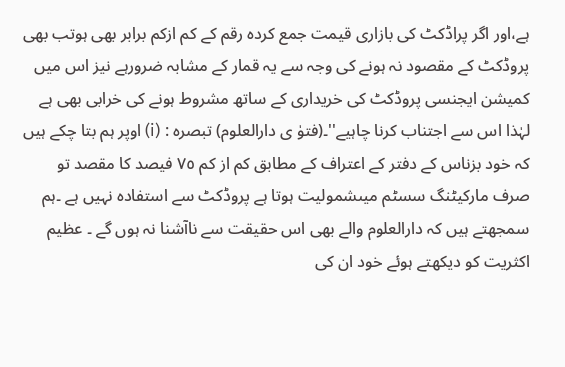ہے،اور اگر پراڈکٹ کی بازاری قیمت جمع کردہ رقم کے کم ازکم برابر بھی ہوتب بھی پروڈکٹ کے مقصود نہ ہونے کی وجہ سے یہ قمار کے مشابہ ضرورہے نیز اس میں کمیشن ایجنسی پروڈکٹ کی خریداری کے ساتھ مشروط ہونے کی خرابی بھی ہے لہٰذا اس سے اجتناب کرنا چاہیے''۔(فتوٰ ی دارالعلوم) تبصرہ : (i) اوپر ہم بتا چکے ہیں کہ خود بزناس کے دفتر کے اعتراف کے مطابق کم از کم ٧٥ فیصد کا مقصد تو صرف مارکیٹنگ سسٹم میںشمولیت ہوتا ہے پروڈکٹ سے استفادہ نہیں ہے ۔ہم سمجھتے ہیں کہ دارالعلوم والے بھی اس حقیقت سے ناآشنا نہ ہوں گے ۔ عظیم اکثریت کو دیکھتے ہوئے خود ان کی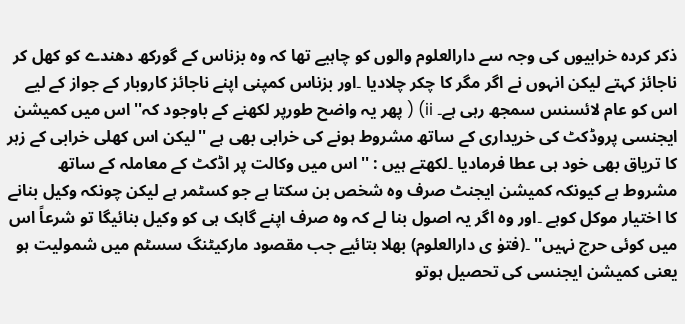ذکر کردہ خرابیوں کی وجہ سے دارالعلوم والوں کو چاہیے تھا کہ وہ بزناس کے گورکھ دھندے کو کھل کر ناجائز کہتے لیکن انہوں نے اگر مگر کا چکر چلادیا ۔اور بزناس کمپنی اپنے ناجائز کاروبار کے جواز کے لیے اس کو عام لائسنس سمجھ رہی ہے۔ ii) ( پھر یہ واضح طورپر لکھنے کے باوجود کہ'' اس میں کمیشن ایجنسی پروڈکٹ کی خریداری کے ساتھ مشروط ہونے کی خرابی بھی ہے ''لیکن اس کھلی خرابی کے زہر کا تریاق بھی خود ہی عطا فرمادیا ۔لکھتے ہیں : ''اس میں وکالت پر اڈکٹ کے معاملہ کے ساتھ مشروط ہے کیونکہ کمیشن ایجنٹ صرف وہ شخص بن سکتا ہے جو کسٹمر ہے لیکن چونکہ وکیل بنانے کا اختیار موکل کوہے ۔اور وہ اگر یہ اصول بنا لے کہ وہ صرف اپنے گاہک ہی کو وکیل بنائیگا تو شرعاً اس میں کوئی حرج نہیں'' ۔(فتوٰ ی دارالعلوم) بھلا بتائیے جب مقصود مارکیٹنگ سسٹم میں شمولیت ہو یعنی کمیشن ایجنسی کی تحصیل ہوتو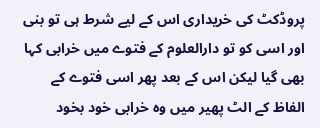پروڈکٹ کی خریداری اس کے لیے شرط ہی تو بنی اور اسی کو تو دارالعلوم کے فتوے میں خرابی کہا بھی گیا لیکن اس کے بعد پھر اسی فتوے کے الفاظ کے الٹ پھیر میں وہ خرابی خود بخود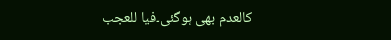کالعدم بھی ہوگئی۔فیا للعجب